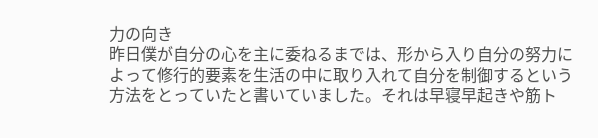力の向き
昨日僕が自分の心を主に委ねるまでは、形から入り自分の努力によって修行的要素を生活の中に取り入れて自分を制御するという方法をとっていたと書いていました。それは早寝早起きや筋ト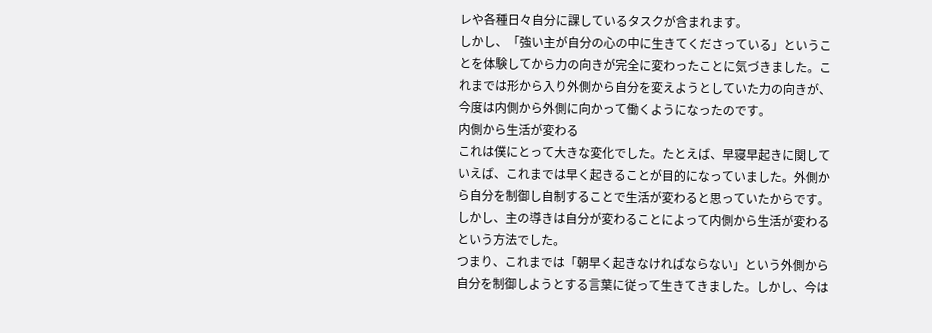レや各種日々自分に課しているタスクが含まれます。
しかし、「強い主が自分の心の中に生きてくださっている」ということを体験してから力の向きが完全に変わったことに気づきました。これまでは形から入り外側から自分を変えようとしていた力の向きが、今度は内側から外側に向かって働くようになったのです。
内側から生活が変わる
これは僕にとって大きな変化でした。たとえば、早寝早起きに関していえば、これまでは早く起きることが目的になっていました。外側から自分を制御し自制することで生活が変わると思っていたからです。しかし、主の導きは自分が変わることによって内側から生活が変わるという方法でした。
つまり、これまでは「朝早く起きなければならない」という外側から自分を制御しようとする言葉に従って生きてきました。しかし、今は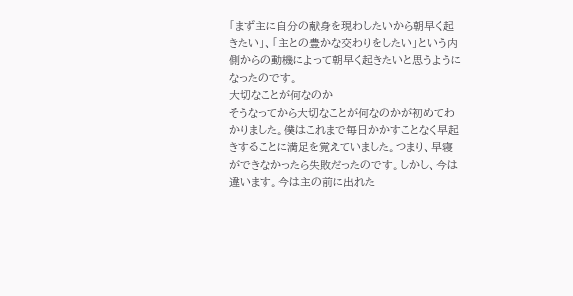「まず主に自分の献身を現わしたいから朝早く起きたい」、「主との豊かな交わりをしたい」という内側からの動機によって朝早く起きたいと思うようになったのです。
大切なことが何なのか
そうなってから大切なことが何なのかが初めてわかりました。僕はこれまで毎日かかすことなく早起きすることに満足を覚えていました。つまり、早寝ができなかったら失敗だったのです。しかし、今は違います。今は主の前に出れた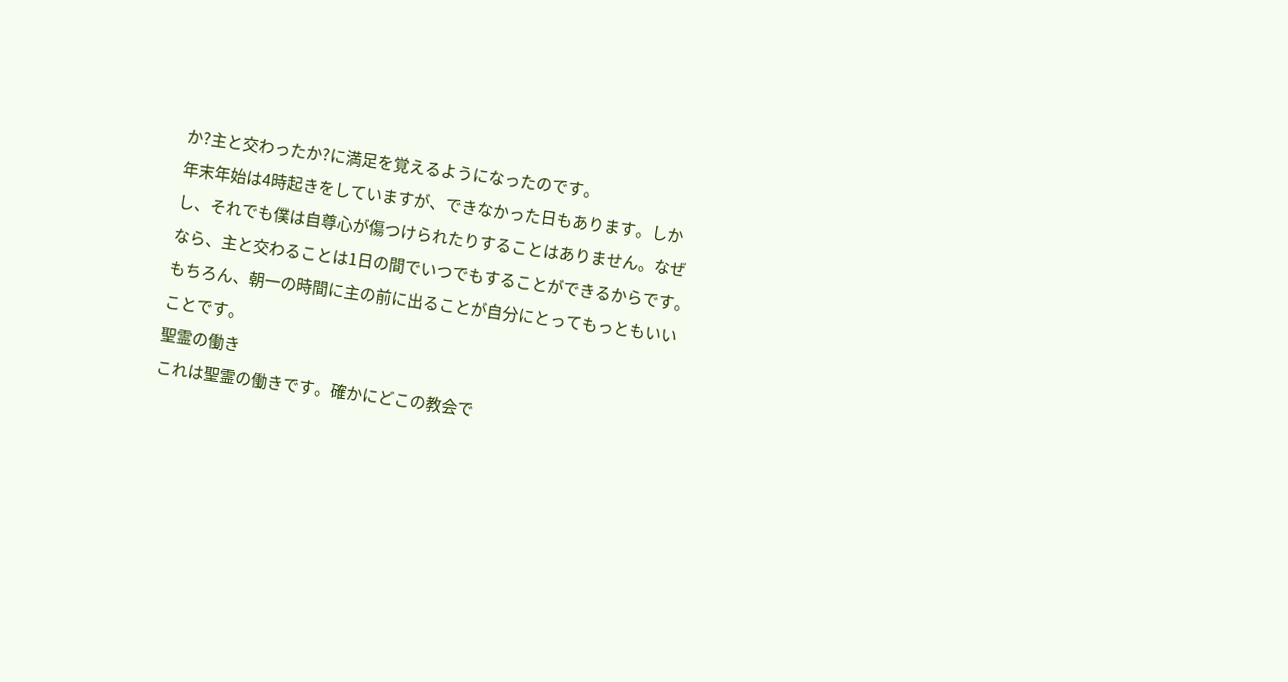か?主と交わったか?に満足を覚えるようになったのです。
年末年始は4時起きをしていますが、できなかった日もあります。しかし、それでも僕は自尊心が傷つけられたりすることはありません。なぜなら、主と交わることは1日の間でいつでもすることができるからです。もちろん、朝一の時間に主の前に出ることが自分にとってもっともいいことです。
聖霊の働き
これは聖霊の働きです。確かにどこの教会で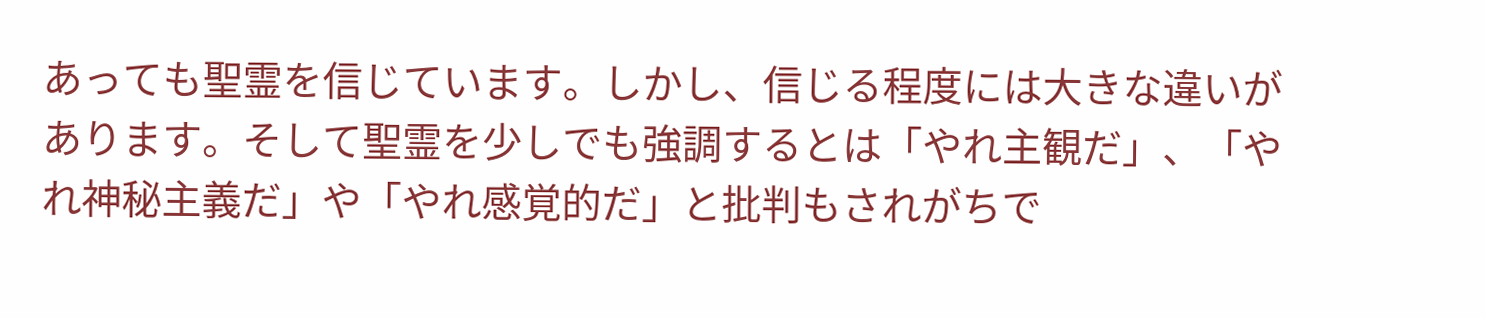あっても聖霊を信じています。しかし、信じる程度には大きな違いがあります。そして聖霊を少しでも強調するとは「やれ主観だ」、「やれ神秘主義だ」や「やれ感覚的だ」と批判もされがちで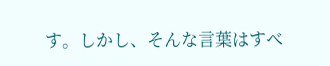す。しかし、そんな言葉はすべ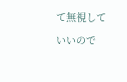て無視していいので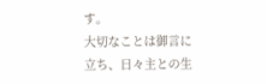す。
大切なことは御言に立ち、日々主との生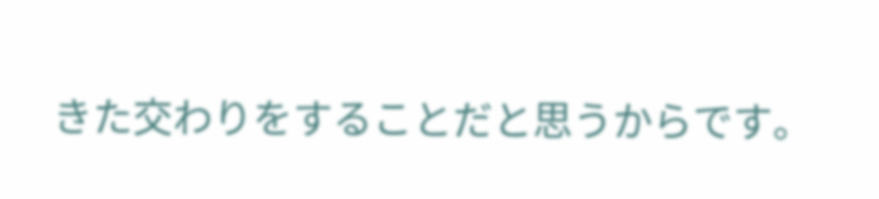きた交わりをすることだと思うからです。